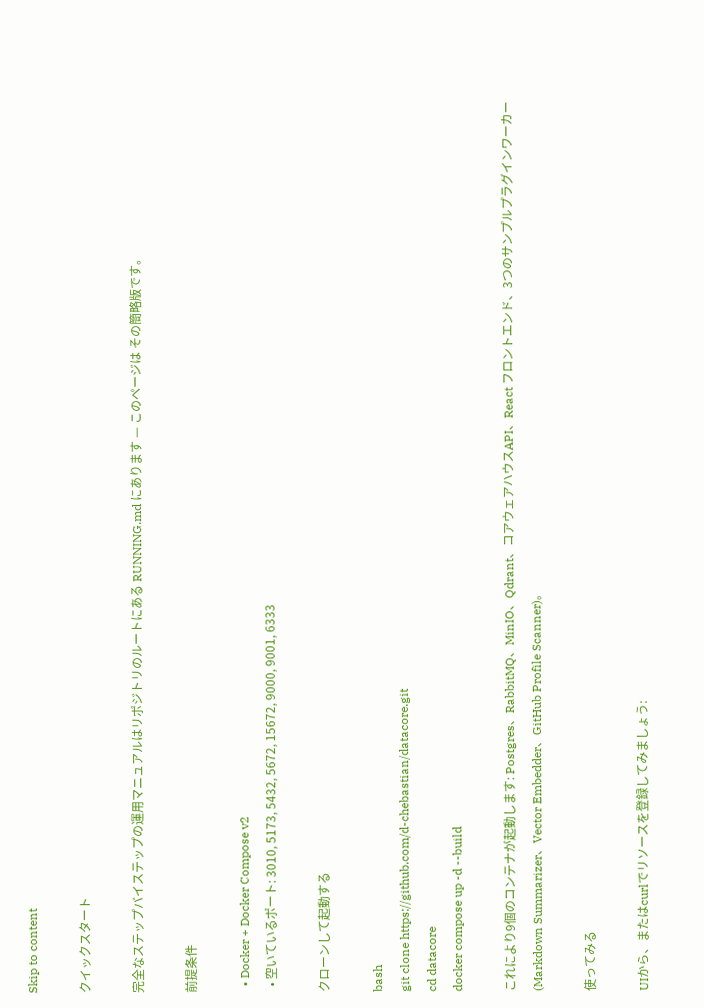Skip to content

クイックスタート

完全なステップバイステップの運用マニュアルはリポジトリのルートにある RUNNING.md にあります — このページは その簡略版です。

前提条件

  • Docker + Docker Compose v2
  • 空いているポート: 3010, 5173, 5432, 5672, 15672, 9000, 9001, 6333

クローンして起動する

bash
git clone https://github.com/d-chebastian/datacore.git
cd datacore
docker compose up -d --build

これにより9個のコンテナが起動します: Postgres、RabbitMQ、MinIO、Qdrant、コアウェアハウスAPI、React フロントエンド、3つのサンプルプラグインワーカー (Markdown Summarizer、Vector Embedder、GitHub Profile Scanner)。

使ってみる

UIから、またはcurlでリソースを登録してみましょう: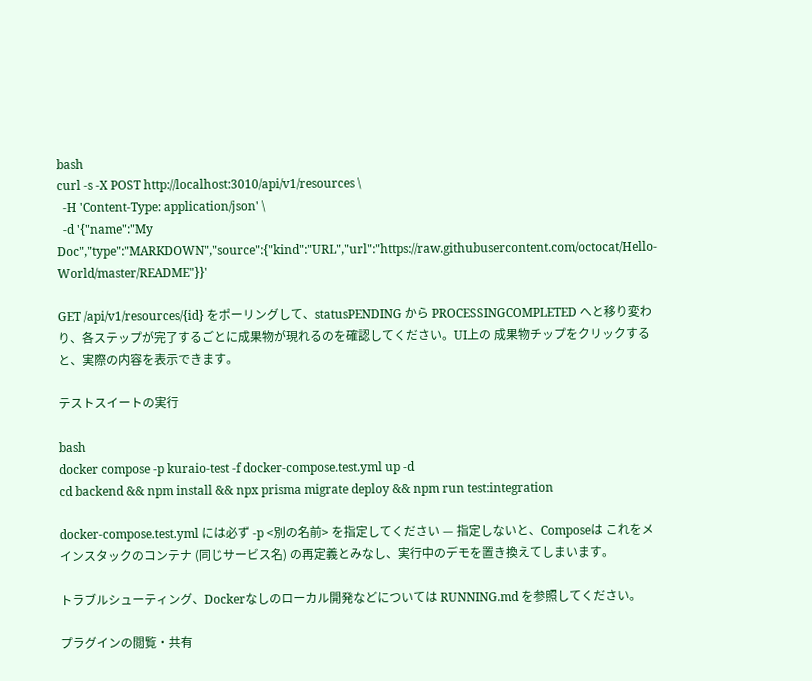bash
curl -s -X POST http://localhost:3010/api/v1/resources \
  -H 'Content-Type: application/json' \
  -d '{"name":"My Doc","type":"MARKDOWN","source":{"kind":"URL","url":"https://raw.githubusercontent.com/octocat/Hello-World/master/README"}}'

GET /api/v1/resources/{id} をポーリングして、statusPENDING から PROCESSINGCOMPLETED へと移り変わり、各ステップが完了するごとに成果物が現れるのを確認してください。UI上の 成果物チップをクリックすると、実際の内容を表示できます。

テストスイートの実行

bash
docker compose -p kuraio-test -f docker-compose.test.yml up -d
cd backend && npm install && npx prisma migrate deploy && npm run test:integration

docker-compose.test.yml には必ず -p <別の名前> を指定してください — 指定しないと、Composeは これをメインスタックのコンテナ (同じサービス名) の再定義とみなし、実行中のデモを置き換えてしまいます。

トラブルシューティング、Dockerなしのローカル開発などについては RUNNING.md を参照してください。

プラグインの閲覧・共有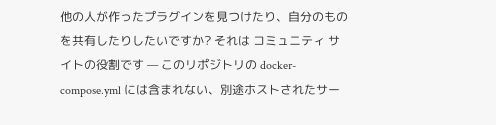他の人が作ったプラグインを見つけたり、自分のものを共有したりしたいですか? それは コミュニティ サイトの役割です — このリポジトリの docker-compose.yml には含まれない、別途ホストされたサー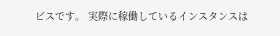ビスです。 実際に稼働しているインスタンスは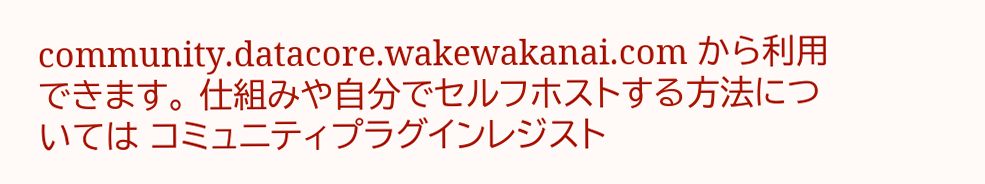community.datacore.wakewakanai.com から利用できます。 仕組みや自分でセルフホストする方法については コミュニティプラグインレジスト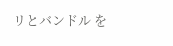リとバンドル を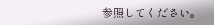参照してください。